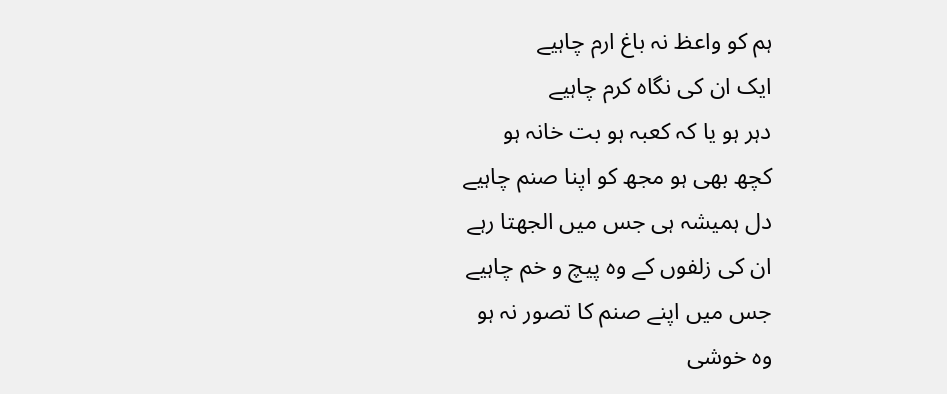ہم کو واعظ نہ باغ ارم چاہیے
ایک ان کی نگاہ کرم چاہیے
دہر ہو یا کہ کعبہ ہو بت خانہ ہو
کچھ بھی ہو مجھ کو اپنا صنم چاہیے
دل ہمیشہ ہی جس میں الجھتا رہے
ان کی زلفوں کے وہ پیچ و خم چاہیے
جس میں اپنے صنم کا تصور نہ ہو
وہ خوشی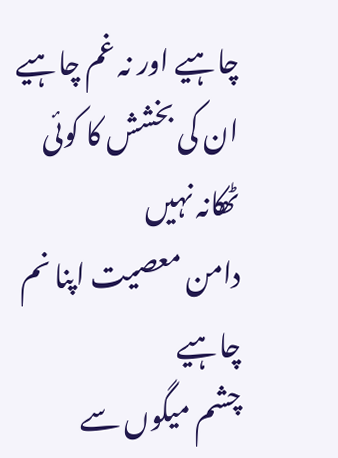چاہیے اور نہ غم چاہیے
ان کی بخشش کا کوئی ٹھکانہ نہیں
دامن معصیت اپنا نم چاہیے
چشم میگوں سے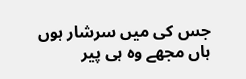جس کی میں سرشار ہوں
ہاں مجھے وہ ہی پیر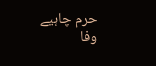حرم چاہیے
وفا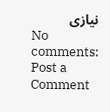نیازی
No comments:
Post a Comment